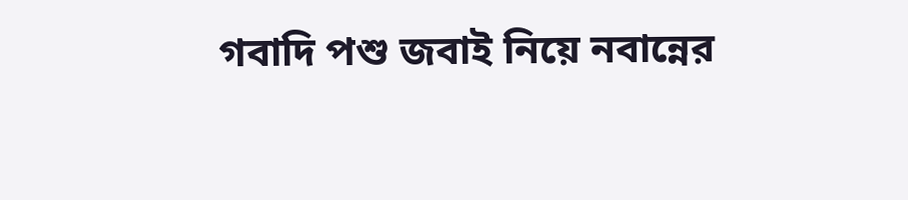গবাদি পশু জবাই নিয়ে নবান্নের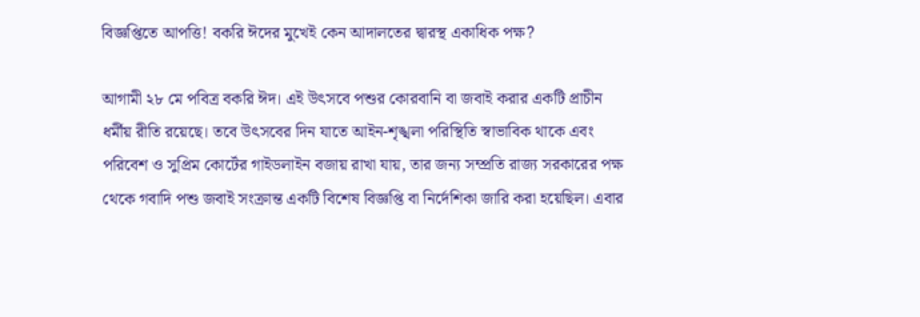বিজ্ঞপ্তিতে আপত্তি! বকরি ঈদের মুখেই কেন আদালতের দ্বারস্থ একাধিক পক্ষ?

আগামী ২৮ মে পবিত্র বকরি ঈদ। এই উৎসবে পশুর কোরবানি বা জবাই করার একটি প্রাচীন ধর্মীয় রীতি রয়েছে। তবে উৎসবের দিন যাতে আইন-শৃঙ্খলা পরিস্থিতি স্বাভাবিক থাকে এবং পরিবেশ ও সুপ্রিম কোর্টের গাইডলাইন বজায় রাখা যায়, তার জন্য সম্প্রতি রাজ্য সরকারের পক্ষ থেকে গবাদি পশু জবাই সংক্রান্ত একটি বিশেষ বিজ্ঞপ্তি বা নির্দেশিকা জারি করা হয়েছিল। এবার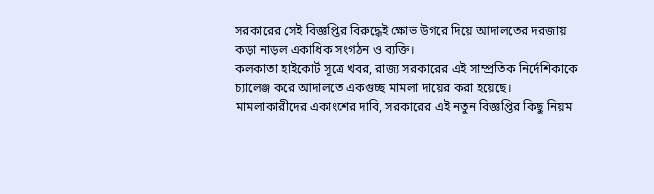সরকারের সেই বিজ্ঞপ্তির বিরুদ্ধেই ক্ষোভ উগরে দিয়ে আদালতের দরজায় কড়া নাড়ল একাধিক সংগঠন ও ব্যক্তি।
কলকাতা হাইকোর্ট সূত্রে খবর, রাজ্য সরকারের এই সাম্প্রতিক নির্দেশিকাকে চ্যালেঞ্জ করে আদালতে একগুচ্ছ মামলা দায়ের করা হয়েছে। মামলাকারীদের একাংশের দাবি, সরকারের এই নতুন বিজ্ঞপ্তির কিছু নিয়ম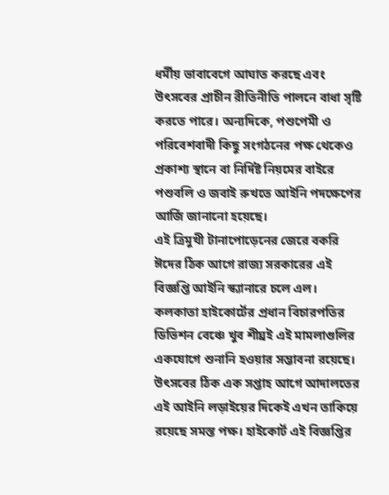ধর্মীয় ভাবাবেগে আঘাত করছে এবং উৎসবের প্রাচীন রীতিনীতি পালনে বাধা সৃষ্টি করতে পারে। অন্যদিকে, পশুপেমী ও পরিবেশবাদী কিছু সংগঠনের পক্ষ থেকেও প্রকাশ্য স্থানে বা নির্দিষ্ট নিয়মের বাইরে পশুবলি ও জবাই রুখতে আইনি পদক্ষেপের আর্জি জানানো হয়েছে।
এই ত্রিমুখী টানাপোড়েনের জেরে বকরি ঈদের ঠিক আগে রাজ্য সরকারের এই বিজ্ঞপ্তি আইনি স্ক্যানারে চলে এল। কলকাতা হাইকোর্টের প্রধান বিচারপতির ডিভিশন বেঞ্চে খুব শীঘ্রই এই মামলাগুলির একযোগে শুনানি হওয়ার সম্ভাবনা রয়েছে।
উৎসবের ঠিক এক সপ্তাহ আগে আদালতের এই আইনি লড়াইয়ের দিকেই এখন তাকিয়ে রয়েছে সমস্ত পক্ষ। হাইকোর্ট এই বিজ্ঞপ্তির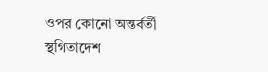ওপর কোনো অন্তর্বর্তী স্থগিতাদেশ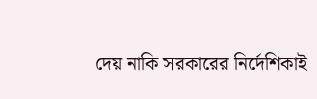দেয় নাকি সরকারের নির্দেশিকাই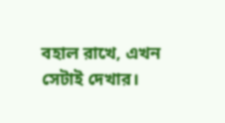বহাল রাখে, এখন সেটাই দেখার।